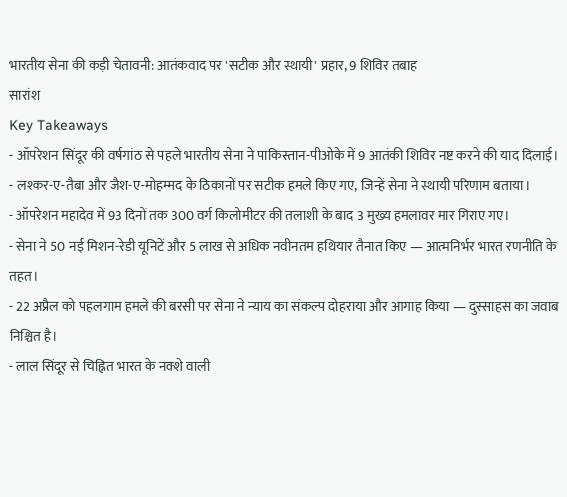भारतीय सेना की कड़ी चेतावनी: आतंकवाद पर 'सटीक और स्थायी' प्रहार, 9 शिविर तबाह
सारांश
Key Takeaways
- ऑपरेशन सिंदूर की वर्षगांठ से पहले भारतीय सेना ने पाकिस्तान-पीओके में 9 आतंकी शिविर नष्ट करने की याद दिलाई।
- लश्कर-ए-तैबा और जैश-ए-मोहम्मद के ठिकानों पर सटीक हमले किए गए, जिन्हें सेना ने स्थायी परिणाम बताया।
- ऑपरेशन महादेव में 93 दिनों तक 300 वर्ग किलोमीटर की तलाशी के बाद 3 मुख्य हमलावर मार गिराए गए।
- सेना ने 50 नई मिशन-रेडी यूनिटें और 5 लाख से अधिक नवीनतम हथियार तैनात किए — आत्मनिर्भर भारत रणनीति के तहत।
- 22 अप्रैल को पहलगाम हमले की बरसी पर सेना ने न्याय का संकल्प दोहराया और आगाह किया — दुस्साहस का जवाब निश्चित है।
- लाल सिंदूर से चिह्नित भारत के नक्शे वाली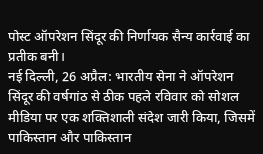पोस्ट ऑपरेशन सिंदूर की निर्णायक सैन्य कार्रवाई का प्रतीक बनी।
नई दिल्ली, 26 अप्रैल: भारतीय सेना ने ऑपरेशन सिंदूर की वर्षगांठ से ठीक पहले रविवार को सोशल मीडिया पर एक शक्तिशाली संदेश जारी किया, जिसमें पाकिस्तान और पाकिस्तान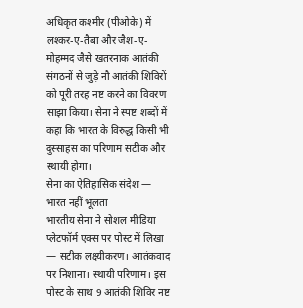अधिकृत कश्मीर (पीओके) में लश्कर-ए-तैबा और जैश-ए-मोहम्मद जैसे खतरनाक आतंकी संगठनों से जुड़े नौ आतंकी शिविरों को पूरी तरह नष्ट करने का विवरण साझा किया। सेना ने स्पष्ट शब्दों में कहा कि भारत के विरुद्ध किसी भी दुस्साहस का परिणाम सटीक और स्थायी होगा।
सेना का ऐतिहासिक संदेश — भारत नहीं भूलता
भारतीय सेना ने सोशल मीडिया प्लेटफॉर्म एक्स पर पोस्ट में लिखा — सटीक लक्ष्यीकरण। आतंकवाद पर निशाना। स्थायी परिणाम। इस पोस्ट के साथ 9 आतंकी शिविर नष्ट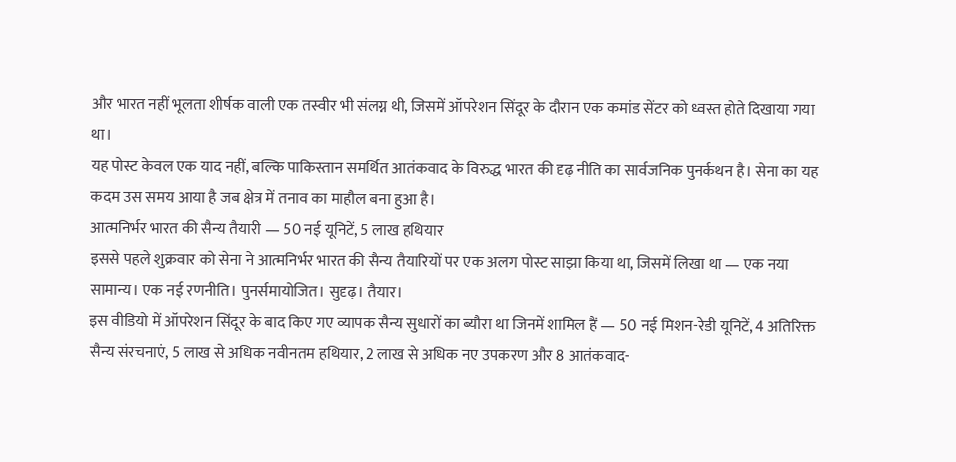और भारत नहीं भूलता शीर्षक वाली एक तस्वीर भी संलग्न थी, जिसमें ऑपरेशन सिंदूर के दौरान एक कमांड सेंटर को ध्वस्त होते दिखाया गया था।
यह पोस्ट केवल एक याद नहीं, बल्कि पाकिस्तान समर्थित आतंकवाद के विरुद्ध भारत की दृढ़ नीति का सार्वजनिक पुनर्कथन है। सेना का यह कदम उस समय आया है जब क्षेत्र में तनाव का माहौल बना हुआ है।
आत्मनिर्भर भारत की सैन्य तैयारी — 50 नई यूनिटें, 5 लाख हथियार
इससे पहले शुक्रवार को सेना ने आत्मनिर्भर भारत की सैन्य तैयारियों पर एक अलग पोस्ट साझा किया था, जिसमें लिखा था — एक नया सामान्य। एक नई रणनीति। पुनर्समायोजित। सुदृढ़। तैयार।
इस वीडियो में ऑपरेशन सिंदूर के बाद किए गए व्यापक सैन्य सुधारों का ब्यौरा था जिनमें शामिल हैं — 50 नई मिशन-रेडी यूनिटें, 4 अतिरिक्त सैन्य संरचनाएं, 5 लाख से अधिक नवीनतम हथियार, 2 लाख से अधिक नए उपकरण और 8 आतंकवाद-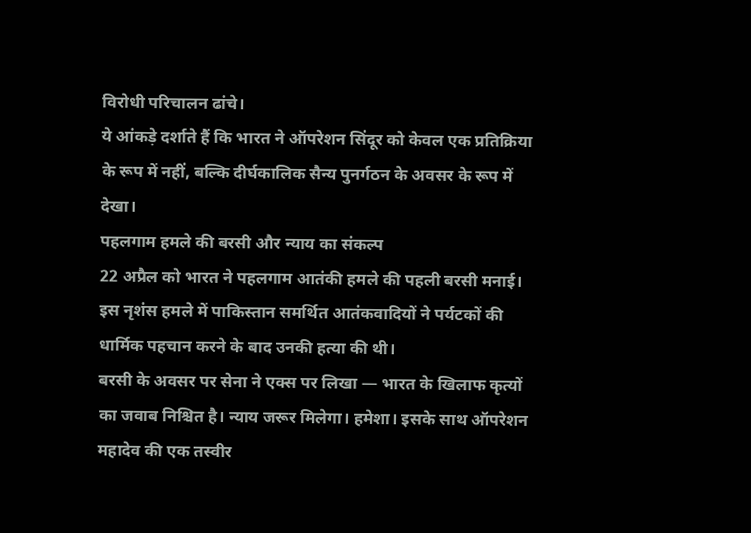विरोधी परिचालन ढांचे।
ये आंकड़े दर्शाते हैं कि भारत ने ऑपरेशन सिंदूर को केवल एक प्रतिक्रिया के रूप में नहीं, बल्कि दीर्घकालिक सैन्य पुनर्गठन के अवसर के रूप में देखा।
पहलगाम हमले की बरसी और न्याय का संकल्प
22 अप्रैल को भारत ने पहलगाम आतंकी हमले की पहली बरसी मनाई। इस नृशंस हमले में पाकिस्तान समर्थित आतंकवादियों ने पर्यटकों की धार्मिक पहचान करने के बाद उनकी हत्या की थी।
बरसी के अवसर पर सेना ने एक्स पर लिखा — भारत के खिलाफ कृत्यों का जवाब निश्चित है। न्याय जरूर मिलेगा। हमेशा। इसके साथ ऑपरेशन महादेव की एक तस्वीर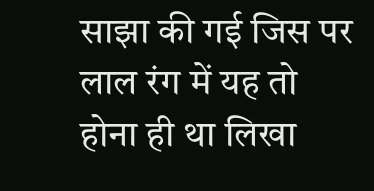साझा की गई जिस पर लाल रंग में यह तो होना ही था लिखा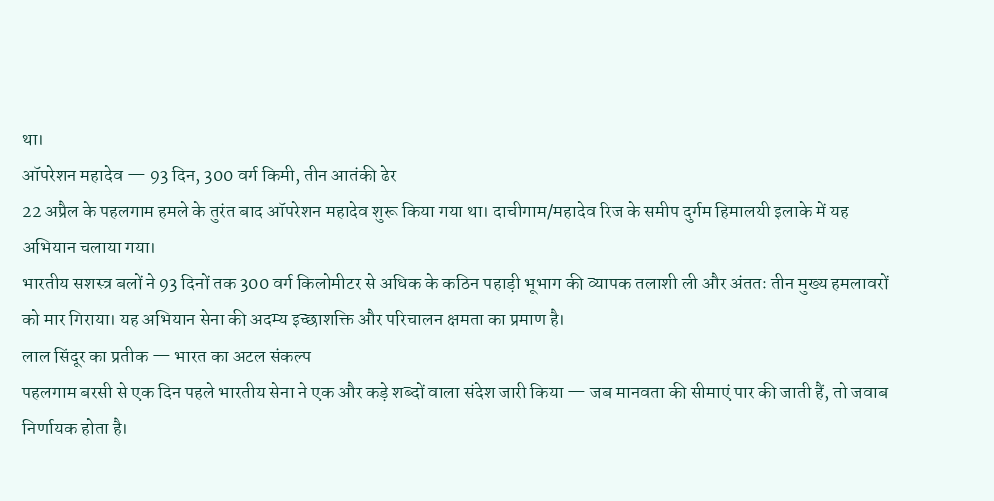था।
ऑपरेशन महादेव — 93 दिन, 300 वर्ग किमी, तीन आतंकी ढेर
22 अप्रैल के पहलगाम हमले के तुरंत बाद ऑपरेशन महादेव शुरू किया गया था। दाचीगाम/महादेव रिज के समीप दुर्गम हिमालयी इलाके में यह अभियान चलाया गया।
भारतीय सशस्त्र बलों ने 93 दिनों तक 300 वर्ग किलोमीटर से अधिक के कठिन पहाड़ी भूभाग की व्यापक तलाशी ली और अंततः तीन मुख्य हमलावरों को मार गिराया। यह अभियान सेना की अदम्य इच्छाशक्ति और परिचालन क्षमता का प्रमाण है।
लाल सिंदूर का प्रतीक — भारत का अटल संकल्प
पहलगाम बरसी से एक दिन पहले भारतीय सेना ने एक और कड़े शब्दों वाला संदेश जारी किया — जब मानवता की सीमाएं पार की जाती हैं, तो जवाब निर्णायक होता है।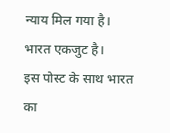न्याय मिल गया है। भारत एकजुट है।
इस पोस्ट के साथ भारत का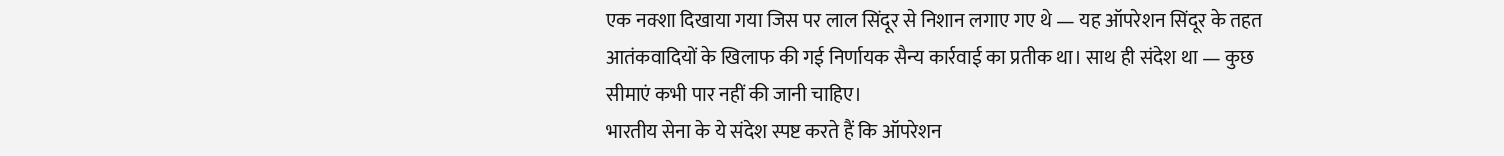एक नक्शा दिखाया गया जिस पर लाल सिंदूर से निशान लगाए गए थे — यह ऑपरेशन सिंदूर के तहत आतंकवादियों के खिलाफ की गई निर्णायक सैन्य कार्रवाई का प्रतीक था। साथ ही संदेश था — कुछ सीमाएं कभी पार नहीं की जानी चाहिए।
भारतीय सेना के ये संदेश स्पष्ट करते हैं कि ऑपरेशन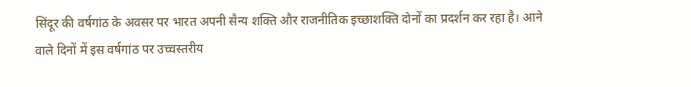सिंदूर की वर्षगांठ के अवसर पर भारत अपनी सैन्य शक्ति और राजनीतिक इच्छाशक्ति दोनों का प्रदर्शन कर रहा है। आने वाले दिनों में इस वर्षगांठ पर उच्चस्तरीय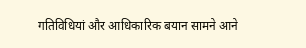गतिविधियां और आधिकारिक बयान सामने आने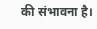की संभावना है।